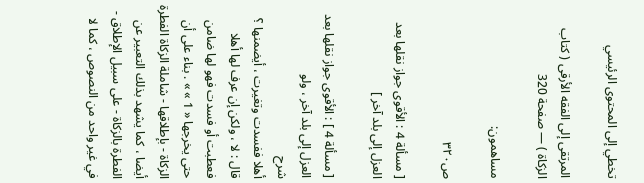تخطي إلى المحتوى الرئيسي

المرتقى إلى الفقه الأرقى ( كتاب الزكاة ) — صفحة 320

مساهمون:

ص٣٢٠

[ مسألة 4 : الأقوى جواز نقلها بعد العزل إلى بلد آخر ]

[ مسألة 4 ] : الأقوى جواز نقلها بعد العزل إلى بلد آخر ، ولو
شرح
أهلا ففسدت وتغيرت ، أيضمنها ؟ قال : لا ، ولكن إن عرف لها أهلا فعطبت أو فسدت فهو لها ضامن حتى يخرجها « 1 » » . بناء على أن الزكاة - بإطلاقها - شاملة الزكاة الفطرة أيضا ، كما يشهد بذلك التعبير عن الفطرة بالزكاة - على سبيل الإطلاق - في غير واحد من النصوص ، كما لا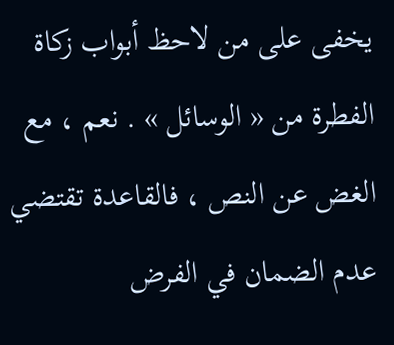يخفى على من لاحظ أبواب زكاة الفطرة من « الوسائل » . نعم ، مع الغض عن النص ، فالقاعدة تقتضي عدم الضمان في الفرض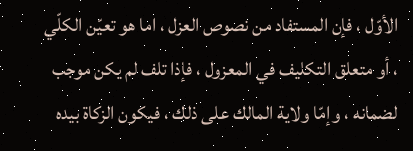الأوّل ، فإن المستفاد من نصوص العزل ، اما هو تعيّن الكلّي ، أو متعلق التكليف في المعزول ، فإذا تلف لم يكن موجب لضمانه ، وإمّا ولاية المالك على ذلك ، فيكون الزكاة بيده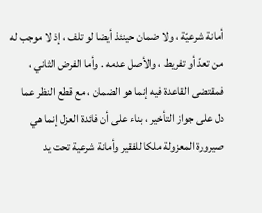أمانة شرعيّة ، ولا ضمان حينئذ أيضا لو تلف ، إذ لا موجب له من تعدّ أو تفريط ، والأصل عدمه . وأما الفرض الثاني ، فمقتضى القاعدة فيه إنما هو الضمان ، مع قطع النظر عما دل على جواز التأخير ، بناء على أن فائدة العزل إنما هي صيرورة المعزولة ملكا للفقير وأمانة شرعية تحت يد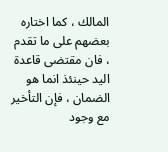المالك ، كما اختاره بعضهم على ما تقدم ، فان مقتضى قاعدة اليد حينئذ انما هو الضمان ، فإن التأخير مع وجود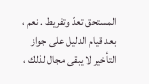المستحق تعدّ وتفريط . نعم ، بعد قيام الدليل على جواز التأخير لا يبقى مجال لذلك ،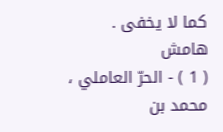كما لا يخفى .
هامش
( 1 ) - الحرّ العاملي ، محمد بن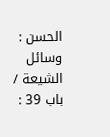الحسن : وسائل الشيعة / باب 39 :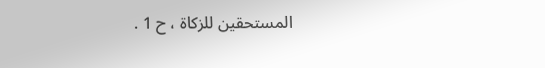المستحقين للزكاة ، ح 1 .